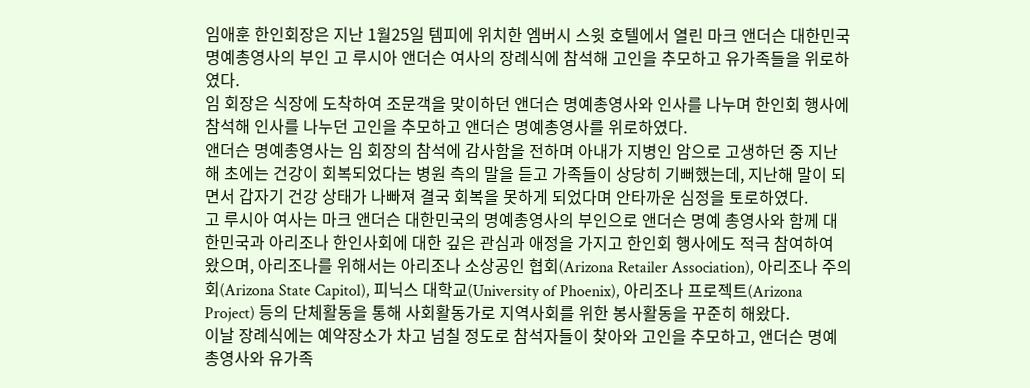임애훈 한인회장은 지난 1월25일 템피에 위치한 엠버시 스윗 호텔에서 열린 마크 앤더슨 대한민국 명예총영사의 부인 고 루시아 앤더슨 여사의 장례식에 참석해 고인을 추모하고 유가족들을 위로하였다.
임 회장은 식장에 도착하여 조문객을 맞이하던 앤더슨 명예총영사와 인사를 나누며 한인회 행사에 참석해 인사를 나누던 고인을 추모하고 앤더슨 명예총영사를 위로하였다.
앤더슨 명예총영사는 임 회장의 참석에 감사함을 전하며 아내가 지병인 암으로 고생하던 중 지난해 초에는 건강이 회복되었다는 병원 측의 말을 듣고 가족들이 상당히 기뻐했는데, 지난해 말이 되면서 갑자기 건강 상태가 나빠져 결국 회복을 못하게 되었다며 안타까운 심정을 토로하였다.
고 루시아 여사는 마크 앤더슨 대한민국의 명예총영사의 부인으로 앤더슨 명예 총영사와 함께 대한민국과 아리조나 한인사회에 대한 깊은 관심과 애정을 가지고 한인회 행사에도 적극 참여하여 왔으며, 아리조나를 위해서는 아리조나 소상공인 협회(Arizona Retailer Association), 아리조나 주의회(Arizona State Capitol), 피닉스 대학교(University of Phoenix), 아리조나 프로젝트(Arizona Project) 등의 단체활동을 통해 사회활동가로 지역사회를 위한 봉사활동을 꾸준히 해왔다.
이날 장례식에는 예약장소가 차고 넘칠 정도로 참석자들이 찾아와 고인을 추모하고, 앤더슨 명예총영사와 유가족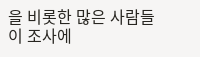을 비롯한 많은 사람들이 조사에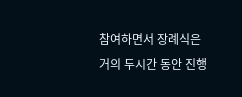참여하면서 장례식은 거의 두시간 동안 진행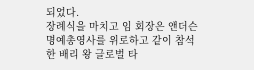되었다.
장례식을 마치고 임 회장은 앤더슨 명예총영사를 위로하고 같이 참석한 배리 왕 글로벌 타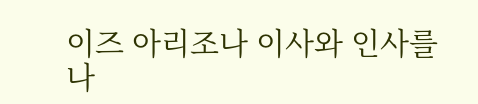이즈 아리조나 이사와 인사를 나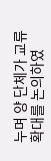누며 양 단체가 교류확대를 논의하였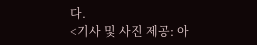다.
<기사 및 사진 제공: 아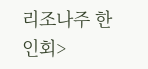리조나주 한인회>